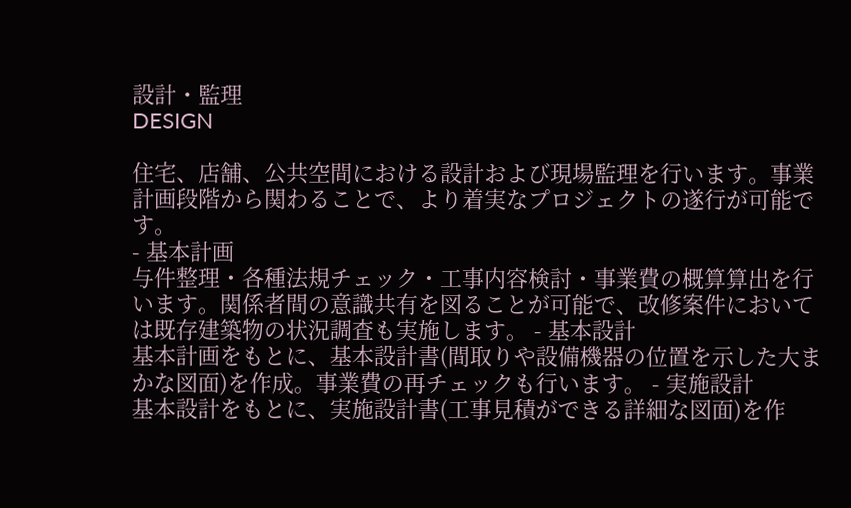設計・監理
DESIGN

住宅、店舗、公共空間における設計および現場監理を行います。事業計画段階から関わることで、より着実なプロジェクトの遂行が可能です。
- 基本計画
与件整理・各種法規チェック・工事内容検討・事業費の概算算出を行います。関係者間の意識共有を図ることが可能で、改修案件においては既存建築物の状況調査も実施します。 - 基本設計
基本計画をもとに、基本設計書(間取りや設備機器の位置を示した大まかな図面)を作成。事業費の再チェックも行います。 - 実施設計
基本設計をもとに、実施設計書(工事見積ができる詳細な図面)を作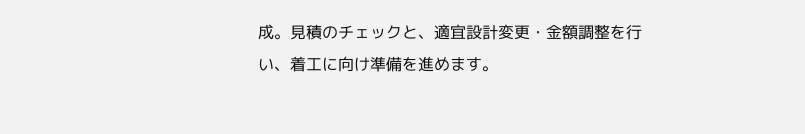成。見積のチェックと、適宜設計変更・金額調整を行い、着工に向け準備を進めます。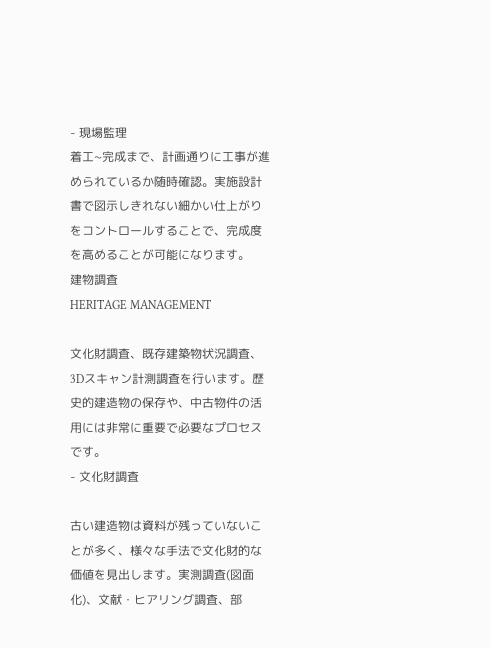- 現場監理
着工~完成まで、計画通りに工事が進められているか随時確認。実施設計書で図示しきれない細かい仕上がりをコントロールすることで、完成度を高めることが可能になります。
建物調査
HERITAGE MANAGEMENT

文化財調査、既存建築物状況調査、3Dスキャン計測調査を行います。歴史的建造物の保存や、中古物件の活用には非常に重要で必要なプロセスです。
- 文化財調査

古い建造物は資料が残っていないことが多く、様々な手法で文化財的な価値を見出します。実測調査(図面化)、文献・ヒアリング調査、部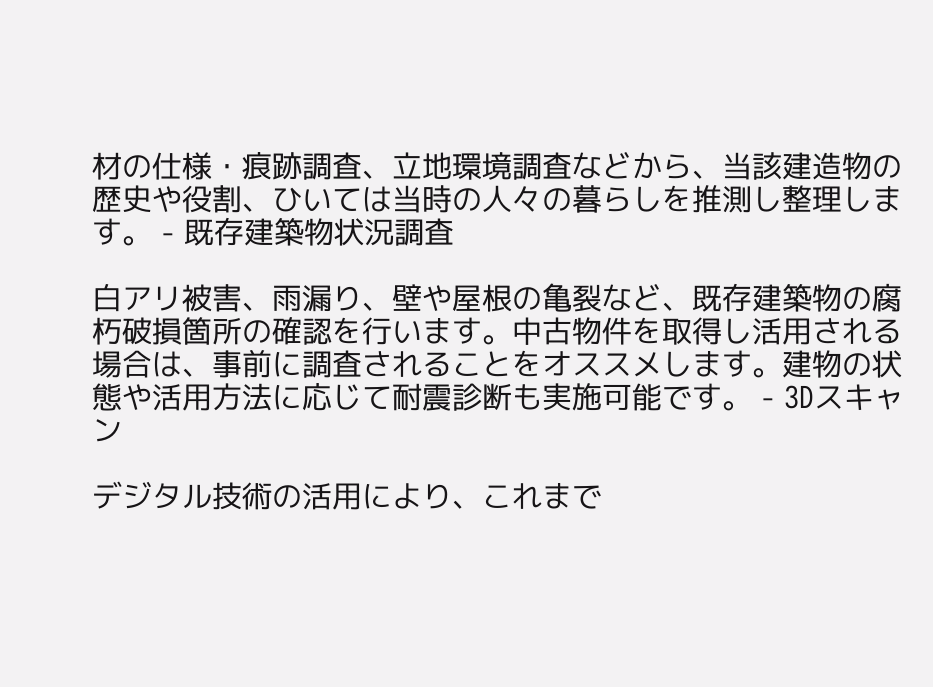材の仕様・痕跡調査、立地環境調査などから、当該建造物の歴史や役割、ひいては当時の人々の暮らしを推測し整理します。 - 既存建築物状況調査

白アリ被害、雨漏り、壁や屋根の亀裂など、既存建築物の腐朽破損箇所の確認を行います。中古物件を取得し活用される場合は、事前に調査されることをオススメします。建物の状態や活用方法に応じて耐震診断も実施可能です。 - 3Dスキャン

デジタル技術の活用により、これまで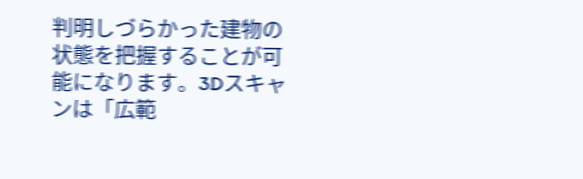判明しづらかった建物の状態を把握することが可能になります。3Dスキャンは「広範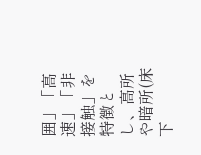囲」「高速」「非接触」を特徴とし、高所や暗所(床下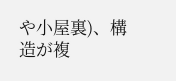や小屋裏)、構造が複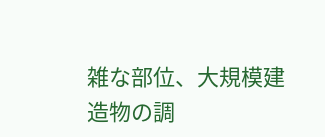雑な部位、大規模建造物の調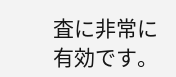査に非常に有効です。